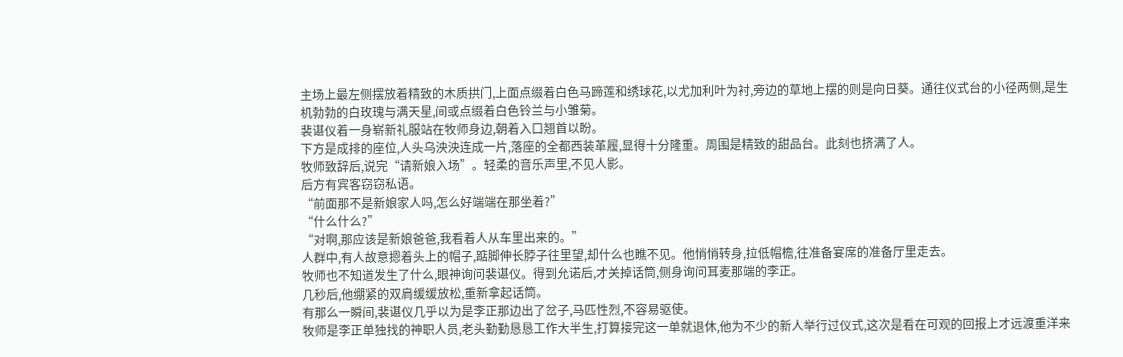主场上最左侧摆放着精致的木质拱门,上面点缀着白色马蹄莲和绣球花,以尤加利叶为衬,旁边的草地上摆的则是向日葵。通往仪式台的小径两侧,是生机勃勃的白玫瑰与满天星,间或点缀着白色铃兰与小雏菊。
裴谌仪着一身崭新礼服站在牧师身边,朝着入口翘首以盼。
下方是成排的座位,人头乌泱泱连成一片,落座的全都西装革履,显得十分隆重。周围是精致的甜品台。此刻也挤满了人。
牧师致辞后,说完“请新娘入场”。轻柔的音乐声里,不见人影。
后方有宾客窃窃私语。
“前面那不是新娘家人吗,怎么好端端在那坐着?”
“什么什么?”
“对啊,那应该是新娘爸爸,我看着人从车里出来的。”
人群中,有人故意摁着头上的帽子,踮脚伸长脖子往里望,却什么也瞧不见。他悄悄转身,拉低帽檐,往准备宴席的准备厅里走去。
牧师也不知道发生了什么,眼神询问裴谌仪。得到允诺后,才关掉话筒,侧身询问耳麦那端的李正。
几秒后,他绷紧的双肩缓缓放松,重新拿起话筒。
有那么一瞬间,裴谌仪几乎以为是李正那边出了岔子,马匹性烈,不容易驱使。
牧师是李正单独找的神职人员,老头勤勤恳恳工作大半生,打算接完这一单就退休,他为不少的新人举行过仪式,这次是看在可观的回报上才远渡重洋来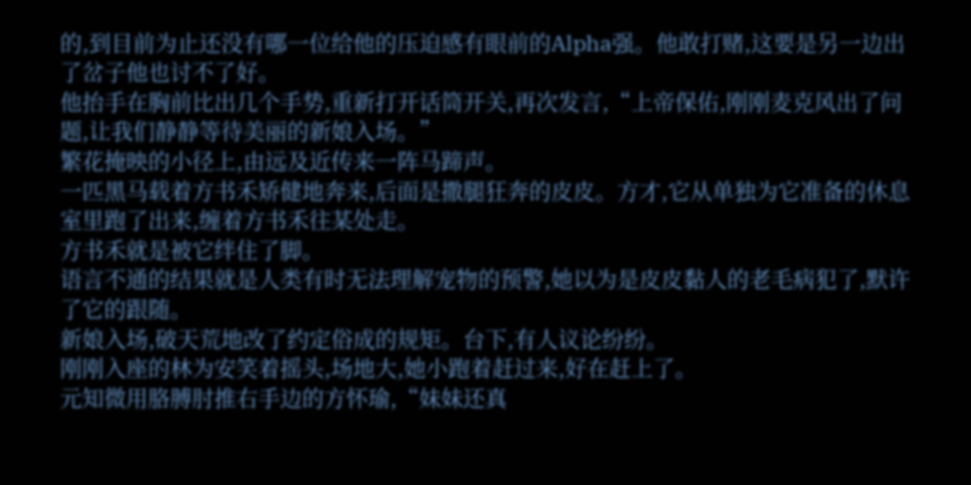的,到目前为止还没有哪一位给他的压迫感有眼前的Alpha强。他敢打赌,这要是另一边出了岔子他也讨不了好。
他抬手在胸前比出几个手势,重新打开话筒开关,再次发言,“上帝保佑,刚刚麦克风出了问题,让我们静静等待美丽的新娘入场。”
繁花掩映的小径上,由远及近传来一阵马蹄声。
一匹黑马载着方书禾矫健地奔来,后面是撒腿狂奔的皮皮。方才,它从单独为它准备的休息室里跑了出来,缠着方书禾往某处走。
方书禾就是被它绊住了脚。
语言不通的结果就是人类有时无法理解宠物的预警,她以为是皮皮黏人的老毛病犯了,默许了它的跟随。
新娘入场,破天荒地改了约定俗成的规矩。台下,有人议论纷纷。
刚刚入座的林为安笑着摇头,场地大,她小跑着赶过来,好在赶上了。
元知微用胳膊肘推右手边的方怀瑜,“妹妹还真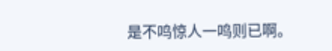是不鸣惊人一鸣则已啊。